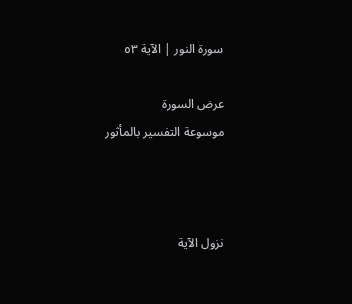سورة النور | الآية ٥٣

عرض السورة
موسوعة التفسير بالمأثور



نزول الآية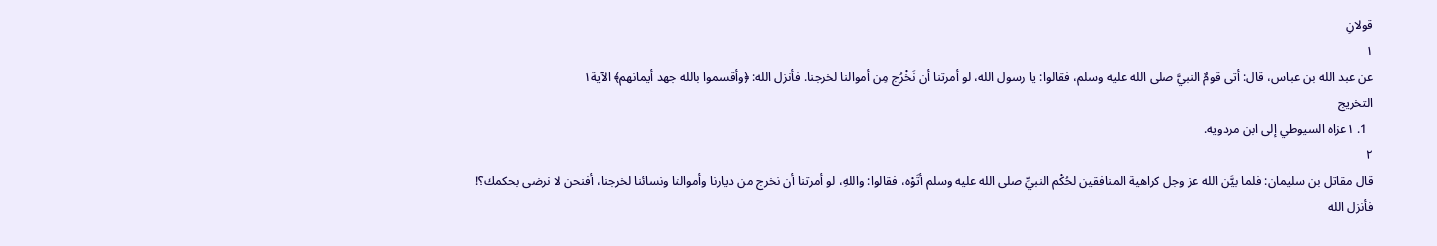قولانِ
١
عن عبد الله بن عباس، قال: أتى قومٌ النبيَّ صلى الله عليه وسلم، فقالوا: يا رسول الله، لو أمرتنا أن نَخْرُج مِن أموالنا لخرجنا. فأنزل الله: ﴿وأقسموا بالله جهد أيمانهم﴾ الآية١
التخريج
  1. ١عزاه السيوطي إلى ابن مردويه.
٢
قال مقاتل بن سليمان: فلما بيَّن الله عز وجل كراهية المنافقين لحُكْم النبيِّ صلى الله عليه وسلم أتَوْه، فقالوا: واللهِ، لو أمرتنا أن نخرج من ديارنا وأموالنا ونسائنا لخرجنا، أفنحن لا نرضى بحكمك؟! فأنزل الله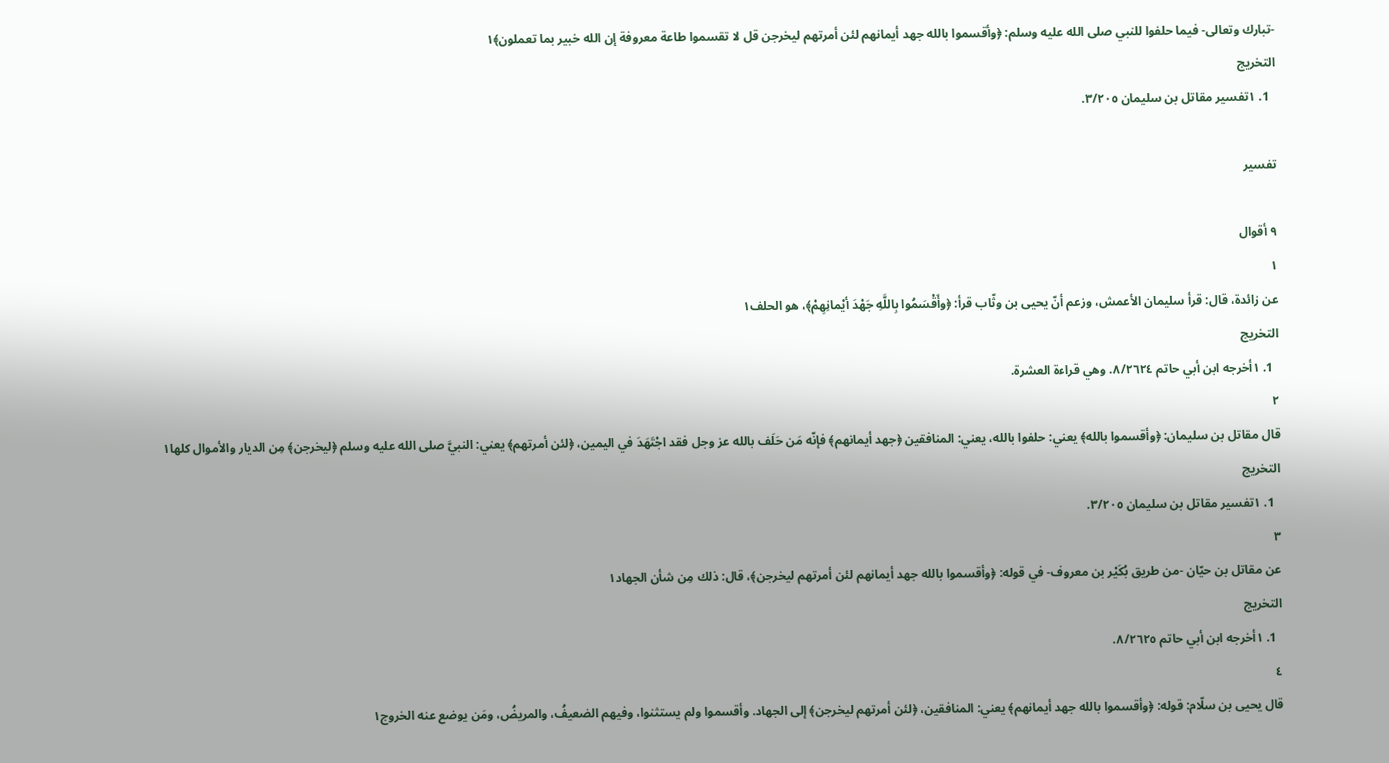-تبارك وتعالى- فيما حلفوا للنبي صلى الله عليه وسلم: ﴿وأقسموا بالله جهد أيمانهم لئن أمرتهم ليخرجن قل لا تقسموا طاعة معروفة إن الله خبير بما تعملون﴾١
التخريج
  1. ١تفسير مقاتل بن سليمان ٣/٢٠٥.

تفسير

٩ أقوال
١
عن زائدة، قال: قرأ سليمان الأعمش، وزعم أنّ يحيى بن وثّاب قرأ: ﴿وأَقْسَمُوا بِاللَّهِ جَهْدَ أيْمانِهِمْ﴾، هو الحلف١
التخريج
  1. ١أخرجه ابن أبي حاتم ٨/٢٦٢٤. وهي قراءة العشرة.
٢
قال مقاتل بن سليمان: ﴿وأقسموا بالله﴾ يعني: حلفوا بالله، يعني: المنافقين ﴿جهد أيمانهم﴾ فإنّه مَن حَلَف بالله عز وجل فقد اجْتَهَدَ في اليمين، ﴿لئن أمرتهم﴾ يعني: النبيَّ صلى الله عليه وسلم ﴿ليخرجن﴾ مِن الديار والأموال كلها١
التخريج
  1. ١تفسير مقاتل بن سليمان ٣/٢٠٥.
٣
عن مقاتل بن حيّان -من طريق بُكَيْر بن معروف- في قوله: ﴿وأقسموا بالله جهد أيمانهم لئن أمرتهم ليخرجن﴾، قال: ذلك مِن شأن الجهاد١
التخريج
  1. ١أخرجه ابن أبي حاتم ٨/٢٦٢٥.
٤
قال يحيى بن سلّام: قوله: ﴿وأقسموا بالله جهد أيمانهم﴾ يعني: المنافقين، ﴿لئن أمرتهم ليخرجن﴾ إلى الجهاد. وأقسموا ولم يستثنوا، وفيهم الضعيفُ، والمريضُ، ومَن يوضع عنه الخروج١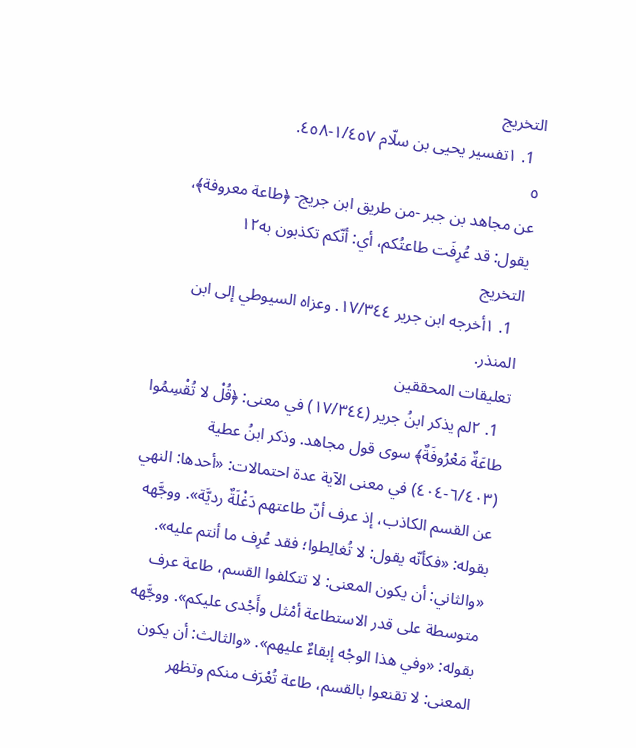التخريج
  1. ١تفسير يحيى بن سلّام ١/٤٥٧-٤٥٨.
٥
عن مجاهد بن جبر -من طريق ابن جريج- ﴿طاعة معروفة﴾، يقول: قد عُرِفَت طاعتُكم، أي: أنّكم تكذبون به١٢
التخريج
  1. ١أخرجه ابن جرير ١٧/٣٤٤. وعزاه السيوطي إلى ابن المنذر.
تعليقات المحققين
  1. ٢لم يذكر ابنُ جرير (١٧/٣٤٤) في معنى: ﴿قُلْ لا تُقْسِمُوا طاعَةٌ مَعْرُوفَةٌ﴾ سوى قول مجاهد. وذكر ابنُ عطية (٦/٤٠٣-٤٠٤) في معنى الآية عدة احتمالات: «أحدها: النهي عن القسم الكاذب، إذ عرف أنّ طاعتهم دَغْلَةٌ رديَّة». ووجَّهه بقوله: «فكأنّه يقول: لا تُغالِطوا؛ فقد عُرِف ما أنتم عليه». «والثاني: أن يكون المعنى: لا تتكلفوا القسم، طاعة عرف متوسطة على قدر الاستطاعة أمْثل وأَجْدى عليكم». ووجَّهه بقوله: «وفي هذا الوجْه إبقاءٌ عليهم». «والثالث: أن يكون المعنى: لا تقنعوا بالقسم، طاعة تُعْرَف منكم وتظهر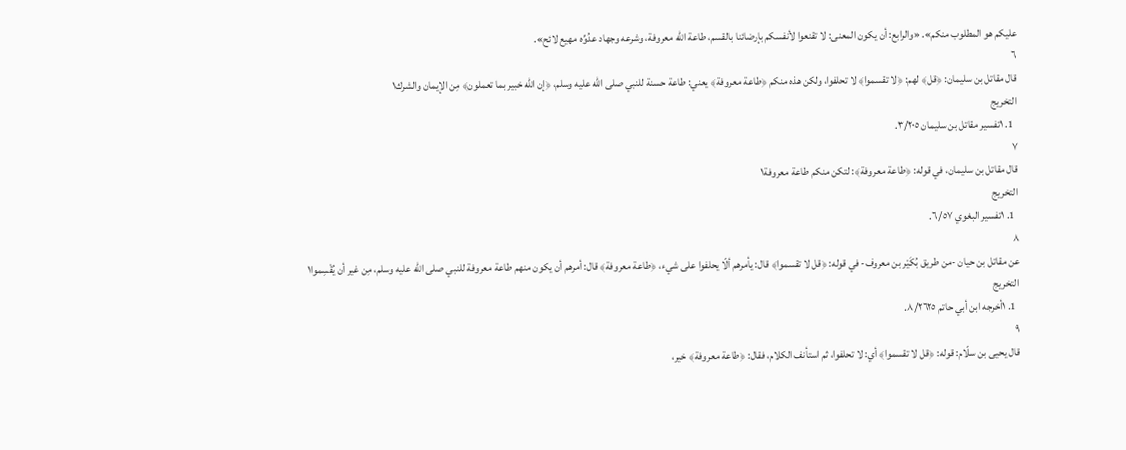عليكم هو المطلوب منكم». «والرابع: أن يكون المعنى: لا تقنعوا لأنفسكم بإرضائنا بالقسم، طاعة الله معروفة، وشرعه وجهاد عدُوِّه مهيع لائح».
٦
قال مقاتل بن سليمان: ﴿قل﴾ لهم: ﴿لا تقسموا﴾ لا تحلفوا، ولكن هذه منكم ﴿طاعة معروفة﴾ يعني: طاعة حسنة للنبي صلى الله عليه وسلم، ﴿إن الله خبير بما تعملون﴾ مِن الإيمان والشرك١
التخريج
  1. ١تفسير مقاتل بن سليمان ٣/٢٠٥.
٧
قال مقاتل بن سليمان، في قوله: ﴿طاعة معروفة﴾: لتكن منكم طاعة معروفة١
التخريج
  1. ١تفسير البغوي ٦/٥٧.
٨
عن مقاتل بن حيان -من طريق بُكَيْر بن معروف- في قوله: ﴿قل لا تقسموا﴾ قال: يأمرهم ألّا يحلفوا على شيء، ﴿طاعة معروفة﴾ قال: أمرهم أن يكون منهم طاعة معروفة للنبي صلى الله عليه وسلم، مِن غير أن يُقْسِموا١
التخريج
  1. ١أخرجه ابن أبي حاتم ٨/٢٦٢٥.
٩
قال يحيى بن سلّام: قوله: ﴿قل لا تقسموا﴾ أي: لا تحلفوا، ثم استأنف الكلام، فقال: ﴿طاعة معروفة﴾ خير،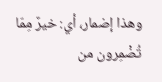وهذا إضمار، أي: خيرٌ مِمّا تُضْمِرون من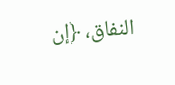النفاق، ﴿إن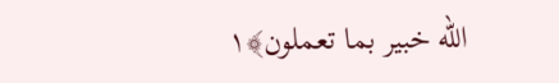الله خبير بما تعملون﴾١